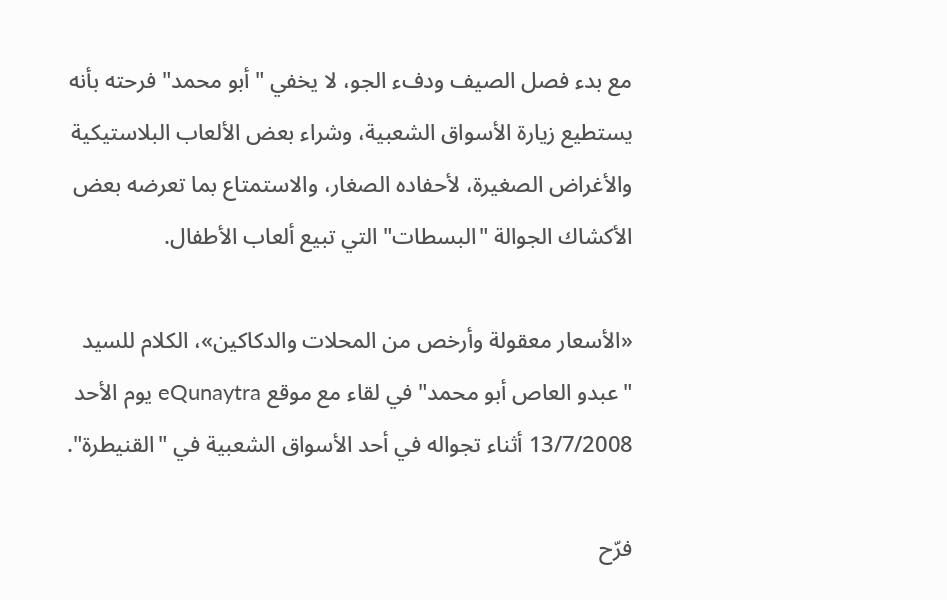مع بدء فصل الصيف ودفء الجو، لا يخفي "أبو محمد" فرحته بأنه يستطيع زيارة الأسواق الشعبية، وشراء بعض الألعاب البلاستيكية والأغراض الصغيرة، لأحفاده الصغار، والاستمتاع بما تعرضه بعض الأكشاك الجوالة "البسطات" التي تبيع ألعاب الأطفال.

«الأسعار معقولة وأرخص من المحلات والدكاكين»، الكلام للسيد "عبدو العاص أبو محمد" في لقاء مع موقع eQunaytra يوم الأحد 13/7/2008 أثناء تجواله في أحد الأسواق الشعبية في "القنيطرة".

فرّح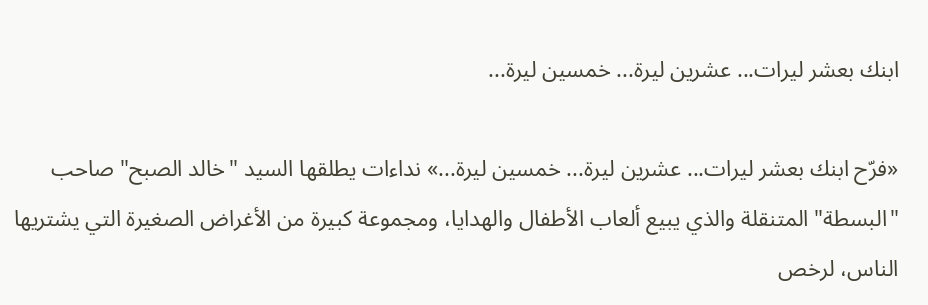ابنك بعشر ليرات... عشرين ليرة... خمسين ليرة...

«فرّح ابنك بعشر ليرات... عشرين ليرة... خمسين ليرة...» نداءات يطلقها السيد "خالد الصبح" صاحب "البسطة" المتنقلة والذي يبيع ألعاب الأطفال والهدايا، ومجموعة كبيرة من الأغراض الصغيرة التي يشتريها الناس، لرخص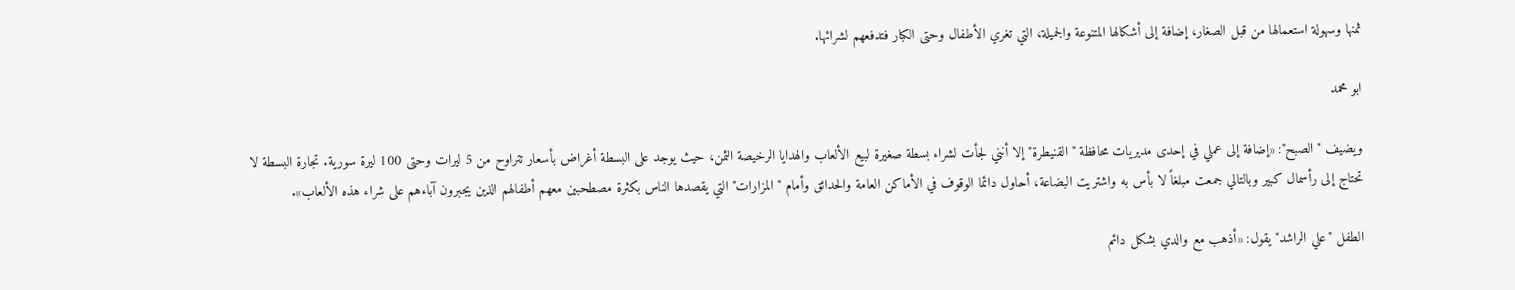ثمنها وسهولة استعمالها من قبل الصغار، إضافة إلى أشكالها المتنوعة والجميلة، التي تغري الأطفال وحتى الكبار فتدفعهم لشرائها.

ابو محمد

ويضيف "الصبح": «إضافة إلى عملي في إحدى مديريات محافظة "القنيطرة" إلا أنني لجأت لشراء بسطة صغيرة لبيع الألعاب والهدايا الرخيصة الثمن، حيث يوجد على البسطة أغراض بأسعار تتراوح من 5 ليرات وحتى 100 ليرة سورية. تجارة البسطة لا تحتاج إلى رأسمال كبير وبالتالي جمعت مبلغاً لا بأس به واشتريت البضاعة، أحاول دائما الوقوف في الأماكن العامة والحدائق وأمام "المزارات" التي يقصدها الناس بكثرة مصطحبين معهم أطفالهم الذين يجبرون آباءهم على شراء هذه الألعاب».

الطفل "علي الراشد" يقول: «أذهب مع والدي بشكل دائم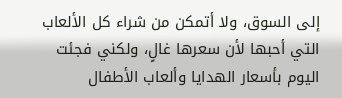إلى السوق، ولا أتمكن من شراء كل الألعاب التي أحبها لأن سعرها غالٍ، ولكني فجئت اليوم بأسعار الهدايا وألعاب الأطفال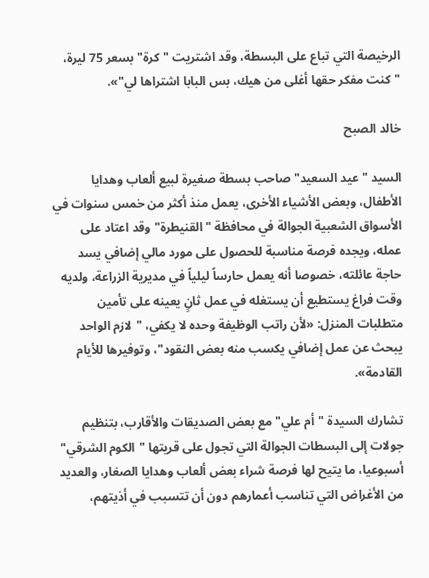الرخيصة التي تباع على البسطة، وقد اشتريت "كرة" بسعر 75 ليرة، "كنت مفكر حقها أغلى من هيك، بس البابا اشتراها لي"».

خالد الصبح

السيد "عيد السعيد" صاحب بسطة صغيرة لبيع ألعاب وهدايا الأطفال، وبعض الأشياء الأخرى، يعمل منذ أكثر من خمس سنوات في الأسواق الشعبية الجوالة في محافظة "القنيطرة" وقد اعتاد على عمله، ويجده فرصة مناسبة للحصول على مورد مالي إضافي يسد حاجة عائلته، خصوصا أنه يعمل حارساً ليلياً في مديرية الزراعة، ولديه وقت فراغ يستطيع أن يستغله في عمل ثانٍ يعينه على تأمين متطلبات المنزل: «لأن راتب الوظيفة وحده لا يكفي، "لازم الواحد يبحث عن عمل إضافي يكسب منه بعض النقود"، وتوفيرها للأيام القادمة».

تشارك السيدة "أم علي" مع بعض الصديقات والأقارب، بتنظيم جولات إلى البسطات الجوالة التي تجول على قريتها "الكوم الشرقي" أسبوعيا، ما يتيح لها فرصة شراء بعض ألعاب وهدايا الصغار، والعديد من الأغراض التي تناسب أعمارهم دون أن تتسبب في أذيتهم،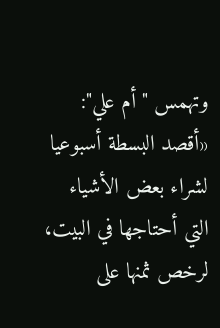وتهمس "أم علي": «أقصد البسطة أسبوعيا لشراء بعض الأشياء التي أحتاجها في البيت، لرخص ثمنها على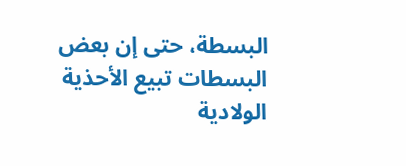البسطة، حتى إن بعض البسطات تبيع الأحذية الولادية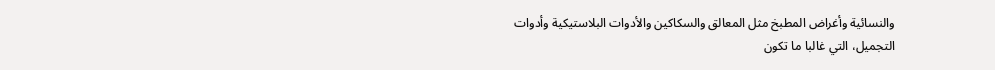والنسائية وأغراض المطبخ مثل المعالق والسكاكين والأدوات البلاستيكية وأدوات التجميل، التي غالبا ما تكون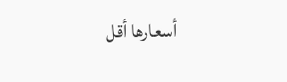أسعارها أقل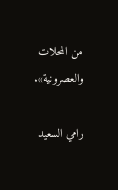من المحلات والعصرونية».

رامي السعيد